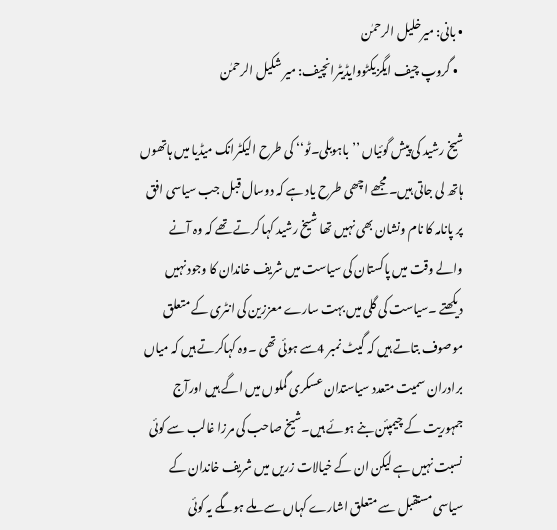• بانی: میرخلیل الرحمٰن
  • گروپ چیف ایگزیکٹووایڈیٹرانچیف: میر شکیل الرحمٰن

شیخ رشید کی پیش گوئیاں ’’باہوبلی۔ٹو‘‘ کی طرح الیکٹرانک میڈیا میں ہاتھوں ہاتھ لی جاتی ہیں۔ مجھے اچھی طرح یاد ہے کہ دوسال قبل جب سیاسی افق پر پانامہ کا نام ونشان بھی نہیں تھا شیخ رشید کہا کرتے تھے کہ وہ آنے والے وقت میں پاکستان کی سیاست میں شریف خاندان کا وجود نہیں دیکھتے ۔سیاست کی گلی میں بہت سارے معززین کی انٹری کے متعلق موصوف بتاتے ہیں کہ گیٹ نمبر 4سے ہوئی تھی ۔وہ کہاکرتے ہیں کہ میاں برادران سمیت متعدد سیاستدان عسکری گملوں میں اگے ہیں اورآج جمہوریت کے چیمپئن بنے ہوئے ہیں۔شیخ صاحب کی مرزا غالب سے کوئی نسبت نہیں ہے لیکن ان کے خیالات زریں میں شریف خاندان کے سیاسی مستقبل سے متعلق اشارے کہاں سے ملے ہوںگے یہ کوئی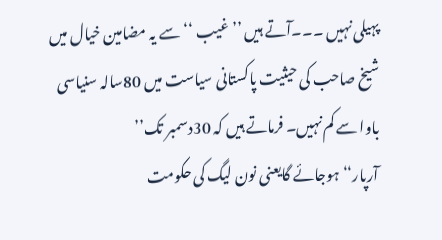پہیلی نہیں ۔۔۔آتے ہیں ’’غیب ‘‘سے یہ مضامین خیال میں
شیخ صاحب کی حیثیت پاکستانی سیاست میں 80سالہ سنیاسی باوا سے کم نہیں۔ فرماتے ہیں کہ 30دسمبر تک’’ آرپار‘‘ہوجائے گایعنی نون لیگ کی حکومت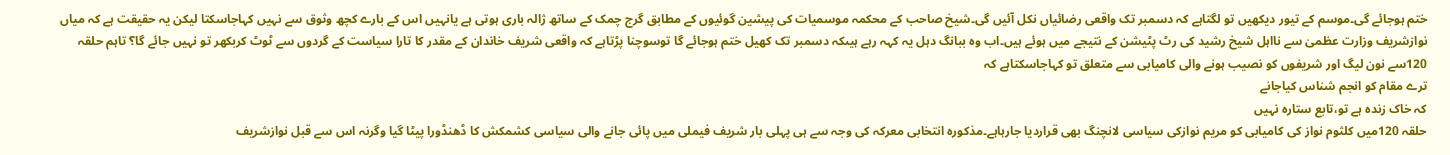ختم ہوجائے گی۔موسم کے تیور دیکھیں تو لگتاہے کہ دسمبر تک واقعی رضائیاں نکل آئیں گی۔شیخ صاحب کے محکمہ موسمیات کی پیشین گوئیوں کے مطابق گرج چمک کے ساتھ ژالہ باری ہوتی ہے یانہیں اس کے بارے کچھ وثوق سے نہیں کہاجاسکتا لیکن یہ حقیقت ہے کہ میاں نوازشریف وزارت عظمیٰ سے نااہل شیخ رشید کی رٹ پٹیشن کے نتیجے میں ہوئے ہیں۔اب وہ ببانگ دہل یہ کہہ رہے ہیںکہ دسمبر تک کھیل ختم ہوجائے گا توسوچنا پڑتاہے کہ واقعی شریف خاندان کے مقدر کا تارا سیاست کے گردوں سے ٹوٹ کربکھر تو نہیں جائے گا؟ تاہم حلقہ 120سے نون لیگ اور شریفوں کو نصیب ہونے والی کامیابی سے متعلق تو کہاجاسکتاہے کہ
ترے مقام کو انجم شناس کیاجانے
کہ خاک زندہ ہے تو،تابع ستارہ نہیں
حلقہ 120میں کلثوم نواز کی کامیابی کو مریم نوازکی سیاسی لانچنگ بھی قراردیا جارہاہے۔مذکورہ انتخابی معرکہ کی وجہ سے ہی پہلی بار شریف فیملی میں پائی جانے والی سیاسی کشمکش کا ڈھنڈورا پیٹا گیا وگرنہ اس سے قبل نوازشریف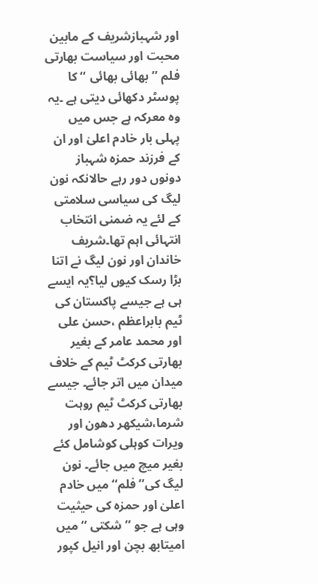اور شہبازشریف کے مابین محبت اور سیاست بھارتی فلم ’’بھائی بھائی ‘‘ کا پوسٹر دکھائی دیتی ہے ۔یہ وہ معرکہ ہے جس میں پہلی بار خادم اعلیٰ اور ان کے فرزند حمزہ شہباز دونوں دور رہے حالانکہ نون لیگ کی سیاسی سلامتی کے لئے یہ ضمنی انتخاب انتہائی اہم تھا۔شریف خاندان اور نون لیگ نے اتنا بڑا رسک کیوں لیا؟یہ ایسے ہی ہے جیسے پاکستان کی ٹیم بابراعظم ،حسن علی اور محمد عامر کے بغیر بھارتی کرکٹ ٹیم کے خلاف میدان میں اتر جائے۔ جیسے بھارتی کرکٹ ٹیم روہت شرما،شیکھر دھون اور ویرات کوہلی کوشامل کئے بغیر میچ میں جائے۔ نون لیگ کی’’ فلم‘‘ میں خادم اعلیٰ اور حمزہ کی حیثیت وہی ہے جو ’’شکتی ‘‘ میں امیتابھ بچن اور انیل کپور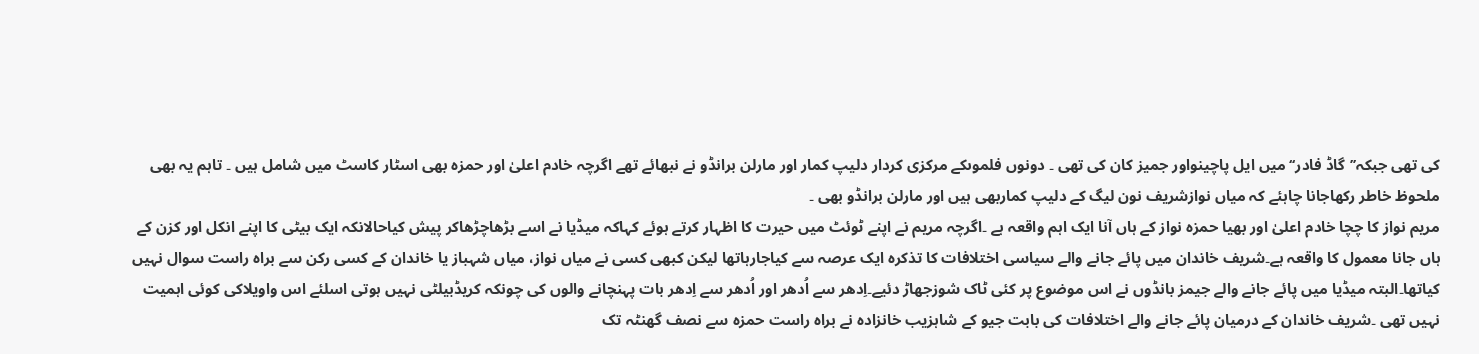کی تھی جبکہ’’گاڈ فادر‘‘ میں ایل پاچینواور جمیز کان کی تھی ۔ دونوں فلموںکے مرکزی کردار دلیپ کمار اور مارلن برانڈو نے نبھائے تھے اگرچہ خادم اعلیٰ اور حمزہ بھی اسٹار کاسٹ میں شامل ہیں ۔ تاہم یہ بھی ملحوظ خاطر رکھاجانا چاہئے کہ میاں نوازشریف نون لیگ کے دلیپ کماربھی ہیں اور مارلن برانڈو بھی ۔
مریم نواز کا چچا خادم اعلیٰ اور بھیا حمزہ نواز کے ہاں آنا ایک اہم واقعہ ہے ۔اگرچہ مریم نے اپنے ٹوئٹ میں حیرت کا اظہار کرتے ہوئے کہاکہ میڈیا نے اسے بڑھاچڑھاکر پیش کیاحالانکہ ایک بیٹی کا اپنے انکل اور کزن کے ہاں جانا معمول کا واقعہ ہے۔شریف خاندان میں پائے جانے والے سیاسی اختلافات کا تذکرہ ایک عرصہ سے کیاجارہاتھا لیکن کبھی کسی نے میاں نواز، میاں شہباز یا خاندان کے کسی رکن سے براہ راست سوال نہیں کیاتھا۔البتہ میڈیا میں پائے جانے والے جیمز بانڈوں نے اس موضوع پر کئی ٹاک شوزجھاڑ دئیے۔اِدھر سے اُدھر اور اُدھر سے اِدھر بات پہنچانے والوں کی چونکہ کریڈبیلٹی نہیں ہوتی اسلئے اس واویلاکی کوئی اہمیت نہیں تھی ۔شریف خاندان کے درمیان پائے جانے والے اختلافات کی بابت جیو کے شاہزیب خانزادہ نے براہ راست حمزہ سے نصف گھنٹہ تک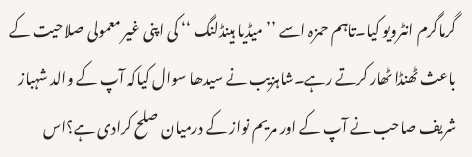گرماگرم انٹرویو کیا۔تاہم حمزہ اسے ’’میڈیا ہینڈلنگ ‘‘ کی اپنی غیر معمولی صلاحیت کے باعث ٹھنڈا ٹھار کرتے رہے۔شاہزیب نے سیدھا سوال کیاکہ آپ کے والد شہباز شریف صاحب نے آپ کے اور مریم نواز کے درمیان صلح کرادی ہے؟اس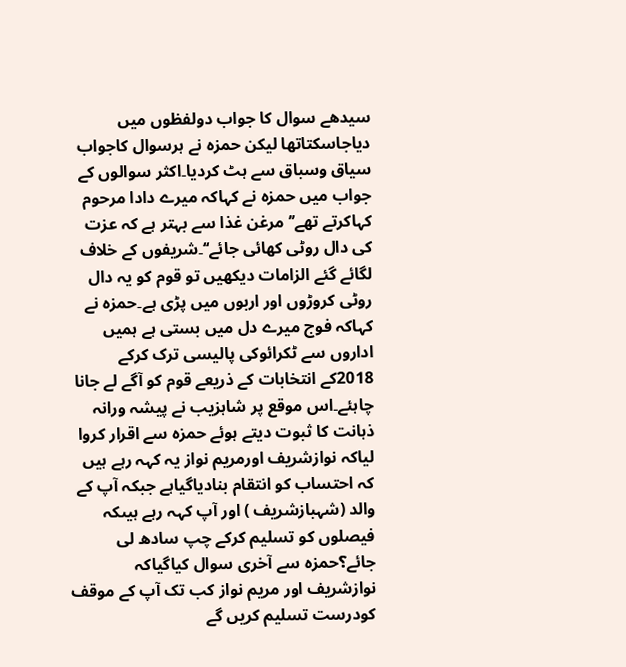سیدھے سوال کا جواب دولفظوں میں دیاجاسکتاتھا لیکن حمزہ نے ہرسوال کاجواب سیاق وسباق سے ہٹ کردیا۔اکثر سوالوں کے جواب میں حمزہ نے کہاکہ میرے دادا مرحوم کہاکرتے تھے’’ مرغن غذا سے بہتر ہے کہ عزت کی دال روٹی کھائی جائے‘‘۔شریفوں کے خلاف لگائے گئے الزامات دیکھیں تو قوم کو یہ دال روٹی کروڑوں اور اربوں میں پڑی ہے۔حمزہ نے کہاکہ فوج میرے دل میں بستی ہے ہمیں اداروں سے ٹکرائوکی پالیسی ترک کرکے 2018کے انتخابات کے ذریعے قوم کو آگے لے جانا چاہئے۔اس موقع پر شاہزیب نے پیشہ ورانہ ذہانت کا ثبوت دیتے ہوئے حمزہ سے اقرار کروا لیاکہ نوازشریف اورمریم نواز یہ کہہ رہے ہیں کہ احتساب کو انتقام بنادیاگیاہے جبکہ آپ کے والد (شہبازشریف ) اور آپ کہہ رہے ہیںکہ فیصلوں کو تسلیم کرکے چپ سادھ لی جائے؟حمزہ سے آخری سوال کیاگیاکہ نوازشریف اور مریم نواز کب تک آپ کے موقف کودرست تسلیم کریں گے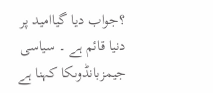؟جواب دیا گیاامید پر دنیا قائم ہے ۔ سیاسی جیمزبانڈوںکا کہنا ہے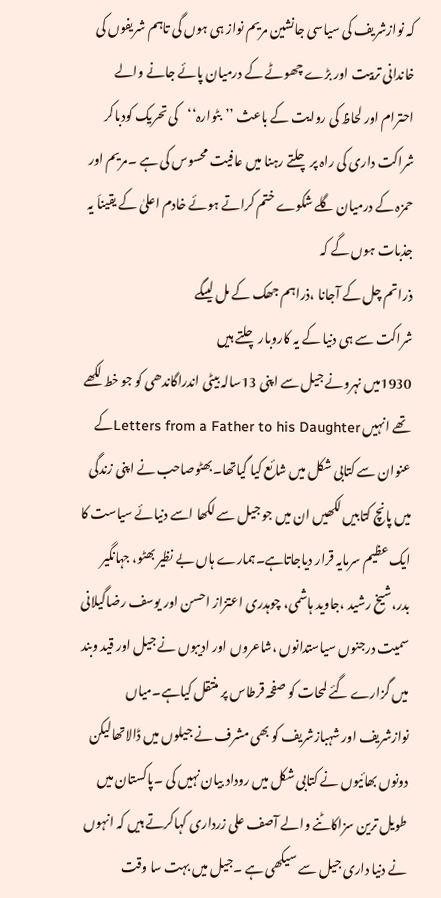کہ نوازشریف کی سیاسی جانشین مریم نواز ہی ہوں گی تاہم شریفوں کی خاندانی تربیت اور بڑے چھوٹے کے درمیان پائے جانے والے احترام اور لحاظ کی روایت کے باعث ’’بٹوارہ‘‘کی تحریک کودباکر شراکت داری کی راہ پر چلتے رہنا میں عافیت محسوس کی ہے ۔مریم اور حمزہ کے درمیان گلے شکوے ختم کراتے ہوئے خادم اعلیٰ کے یقیناَ یہ جذبات ہوں گے کہ
ذراتم چل کے آجانا ،ذراہم جھک کے مل لیںگے
شراکت سے ہی دنیا کے یہ کاروبار چلتے ہیں
1930میں نہرونے جیل سے اپنی 13سالہ بیٹی اندراگاندھی کو جو خط لکھے تھے انہیں Letters from a Father to his Daughterکے عنوان سے کتابی شکل میں شائع کیا گیاتھا۔بھٹوصاحب نے اپنی زندگی میں پانچ کتابیں لکھیں ان میں جو جیل سے لکھا اسے دنیائے سیاست کا ایک عظیم سرمایہ قرار دیاجاتاہے۔ہمارے ہاں بے نظیر بھٹو، جہانگیر بدر،شیخ رشید ،جاوید ہاشمی، چوہدری اعتزاز احسن اور یوسف رضاگیلانی سمیت درجنوں سیاستدانوں ،شاعروں اور ادیبوں نے جیل اور قید وبند میں گزارے گئے لمحات کو صفحہ قرطاس پر منتقل کیاہے۔میاں نوازشریف اور شہبازشریف کو بھی مشرف نے جیلوں میں ڈالاتھالیکن دونوں بھائیوں نے کتابی شکل میں روداد بیان نہیں کی ۔پاکستان میں طویل ترین سزاکاٹنے والے آصف علی زرداری کہاکرتے ہیں کہ انہوں نے دنیا داری جیل سے سیکھی ہے ۔جیل میں بہت سا وقت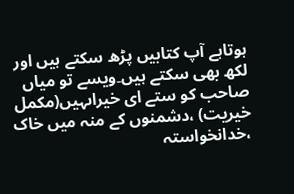ہوتاہے آپ کتابیں پڑھ سکتے ہیں اور لکھ بھی سکتے ہیں۔ویسے تو میاں صاحب کو ستے ای خیراںہیں(مکمل خیریت) ،دشمنوں کے منہ میں خاک ،خدانخواستہ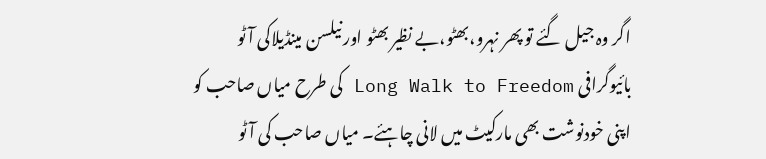اگر وہ جیل گئے تو پھر نہرو،بھٹو،بے نظیر بھٹو اور نیلسن مینڈیلاکی آٹو بائیوگرافی Long Walk to Freedom کی طرح میاں صاحب کو اپنی خودنوشت بھی مارکیٹ میں لانی چاہئے۔ میاں صاحب کی آٹو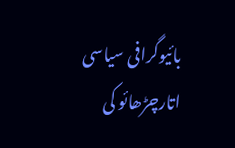بائیوگرافی سیاسی اتارچڑھائو کی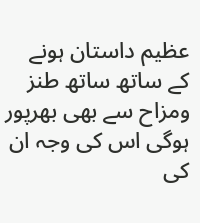عظیم داستان ہونے کے ساتھ ساتھ طنز ومزاح سے بھی بھرپور ہوگی اس کی وجہ ان کی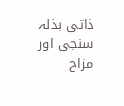ذاتی بذلہ سنجی اور مزاح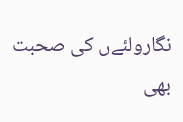نگارولئےں کی صحبت بھی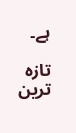ہے۔

تازہ ترین